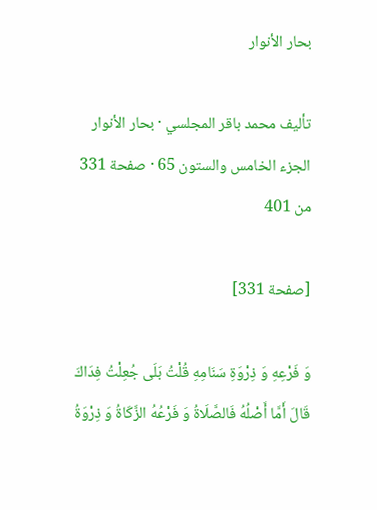بحار الأنوار

تأليف محمد باقر المجلسي · بحار الأنوار الجزء الخامس والستون 65 · صفحة 331 من 401

[صفحة 331]

وَ فَرْعِهِ وَ ذِرْوَةِ سَنَامِهِ قُلْتُ بَلَى جُعِلْتُ فِدَاكَ قَالَ أَمَّا أَصْلُهُ فَالصَّلَاةُ وَ فَرْعُهُ الزَّكَاةُ وَ ذِرْوَةُ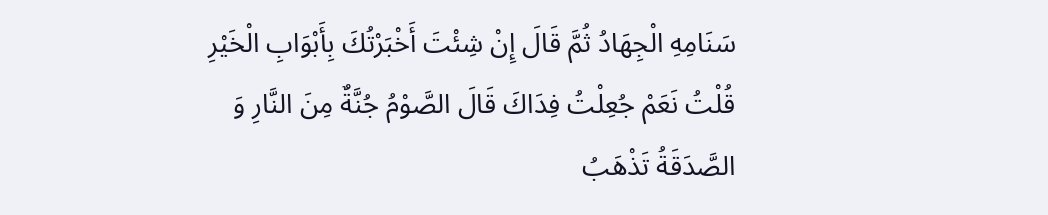سَنَامِهِ الْجِهَادُ ثُمَّ قَالَ إِنْ شِئْتَ أَخْبَرْتُكَ بِأَبْوَابِ الْخَيْرِ قُلْتُ نَعَمْ جُعِلْتُ فِدَاكَ قَالَ الصَّوْمُ جُنَّةٌ مِنَ النَّارِ وَ الصَّدَقَةُ تَذْهَبُ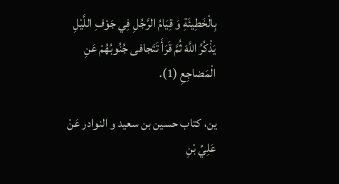بِالْخَطِيئَةِ وَ قِيَامُ الرَّجُلِ فِي جَوْفِ اللَّيْلِ يَذْكُرُ اللَّهَ ثُمَّ قَرَأَ تَتَجافى جُنُوبُهُمْ عَنِ الْمَضاجِعِ (1).

ين، كتاب حسين بن سعيد و النوادر عَنْ عَلِيِّ بْنِ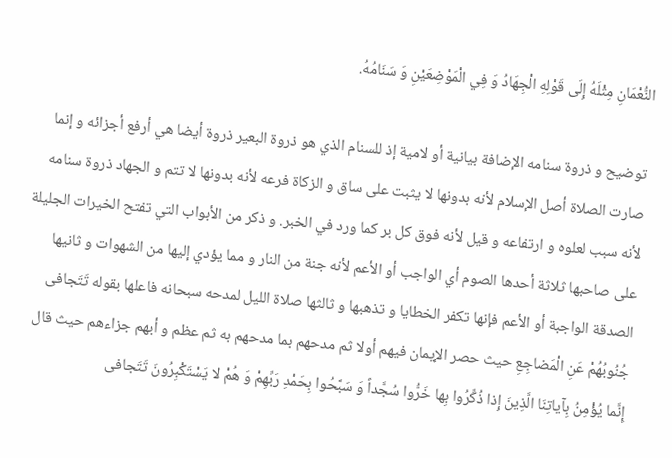النُّعْمَانِ مِثْلَهُ إِلَى قَوْلِهِ الْجِهَادُ وَ فِي الْمَوْضِعَيْنِ وَ سَنَامُهُ.

توضيح و ذروة سنامه الإضافة بيانية أو لامية إذ للسنام الذي هو ذروة البعير ذروة أيضا هي أرفع أجزائه و إنما صارت الصلاة أصل الإسلام لأنه بدونها لا يثبت على ساق و الزكاة فرعه لأنه بدونها لا تتم و الجهاد ذروة سنامه لأنه سبب لعلوه و ارتفاعه و قيل لأنه فوق كل بر كما ورد في الخبر. و ذكر من الأبواب التي تفتح الخيرات الجليلة على صاحبها ثلاثة أحدها الصوم أي الواجب أو الأعم لأنه جنة من النار و مما يؤدي إليها من الشهوات و ثانيها الصدقة الواجبة أو الأعم فإنها تكفر الخطايا و تذهبها و ثالثها صلاة الليل لمدحه سبحانه فاعلها بقوله تَتَجافى جُنُوبُهُمْ عَنِ الْمَضاجِعِ حيث حصر الإيمان فيهم أولا ثم مدحهم بما مدحهم به ثم عظم و أبهم جزاءهم حيث قال إِنَّما يُؤْمِنُ بِآياتِنَا الَّذِينَ إِذا ذُكِّرُوا بِها خَرُّوا سُجَّداً وَ سَبَّحُوا بِحَمْدِ رَبِّهِمْ وَ هُمْ لا يَسْتَكْبِرُونَ تَتَجافى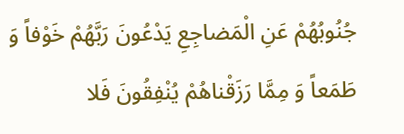جُنُوبُهُمْ عَنِ الْمَضاجِعِ يَدْعُونَ رَبَّهُمْ خَوْفاً وَ طَمَعاً وَ مِمَّا رَزَقْناهُمْ يُنْفِقُونَ فَلا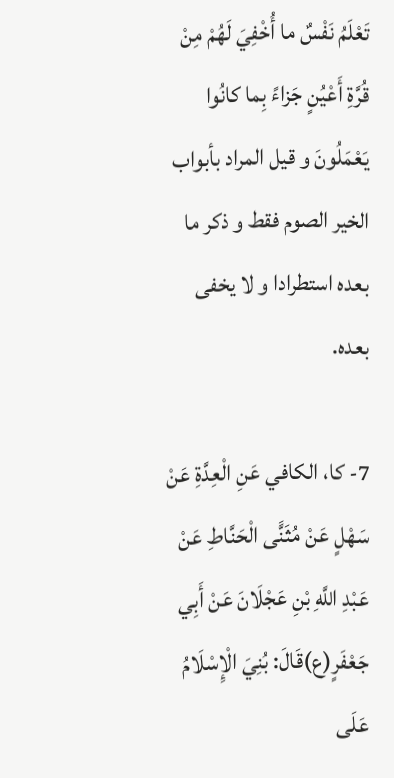تَعْلَمُ نَفْسٌ ما أُخْفِيَ لَهُمْ مِنْ قُرَّةِ أَعْيُنٍ جَزاءً بِما كانُوا يَعْمَلُونَ و قيل المراد بأبواب الخير الصوم فقط و ذكر ما بعده استطرادا و لا يخفى بعده.

7- كا، الكافي عَنِ الْعِدَّةِ عَنْ سَهْلٍ عَنْ مُثَنًّى الْحَنَّاطِ عَنْ عَبْدِ اللَّهِ بْنِ عَجْلَانَ عَنْ أَبِي جَعْفَرٍ(ع)قَالَ: بُنِيَ الْإِسْلَامُ عَلَى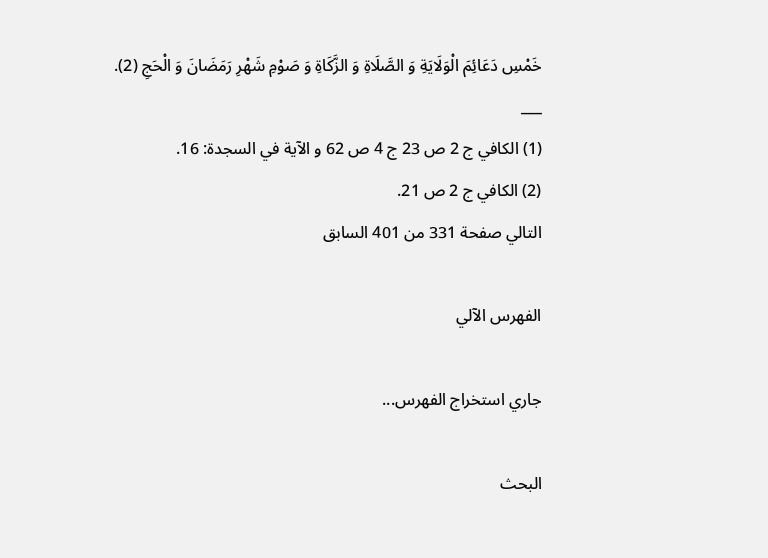خَمْسِ دَعَائِمَ الْوَلَايَةِ وَ الصَّلَاةِ وَ الزَّكَاةِ وَ صَوْمِ شَهْرِ رَمَضَانَ وَ الْحَجِ (2).
___
(1) الكافي ج 2 ص 23 ج 4 ص 62 و الآية في السجدة: 16.
(2) الكافي ج 2 ص 21.
التالي صفحة 331 من 401 السابق

الفهرس الآلي

جاري استخراج الفهرس...

البحث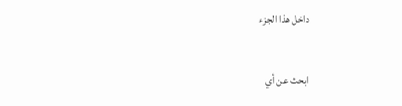داخل هذا الجزء

ابحث عن أي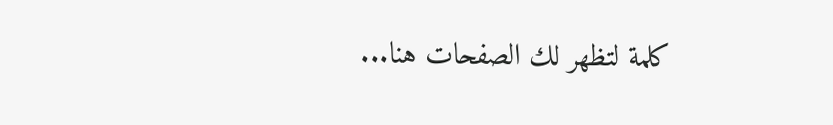كلمة لتظهر لك الصفحات هنا...